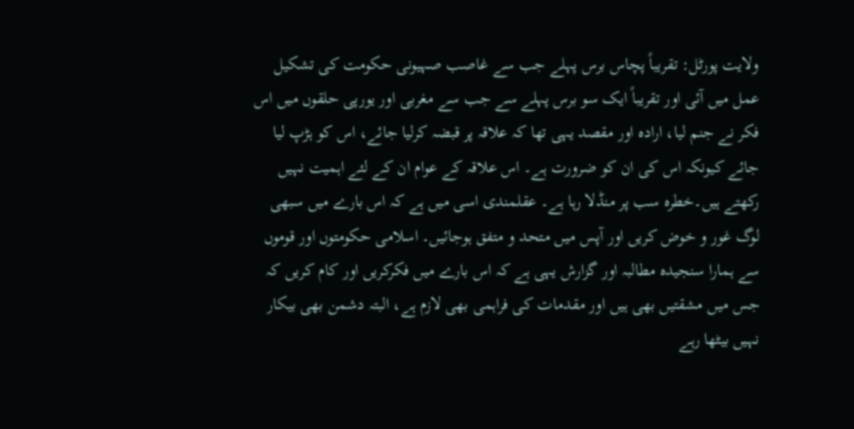ولایت پورٹل: تقریباً پچاس برس پہلے جب سے غاصب صہیونی حکومت کی تشکیل عمل میں آئی اور تقریباً ایک سو برس پہلے سے جب سے مغربی اور یورپی حلقوں میں اس فکر نے جنم لیا، ارادہ اور مقصد یہی تھا کہ علاقہ پر قبضہ کرلیا جائے، اس کو ہڑپ لیا جائے کیونکہ اس کی ان کو ضرورت ہے۔ اس علاقہ کے عوام ان کے لئے اہمیت نہیں رکھتے ہیں۔خطرہ سب پر منڈلا رہا ہے۔ عقلمندی اسی میں ہے کہ اس بارے میں سبھی لوگ غور و خوض کریں اور آپس میں متحد و متفق ہوجائیں۔ اسلامی حکومتوں اور قوموں سے ہمارا سنجیدہ مطالبہ اور گزارش یہی ہے کہ اس بارے میں فکرکریں اور کام کریں کہ جس میں مشقتیں بھی ہیں اور مقدمات کی فراہمی بھی لازم ہے، البتہ دشمن بھی بیکار نہیں بیٹھا رہے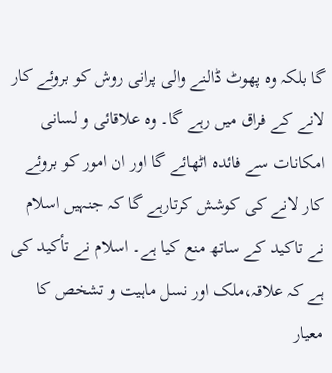گا بلکہ وہ پھوٹ ڈالنے والی پرانی روش کو بروئے کار لانے کے فراق میں رہے گا۔ وہ علاقائی و لسانی امکانات سے فائدہ اٹھائے گا اور ان امور کو بروئے کار لانے کی کوشش کرتارہے گا کہ جنہیں اسلام نے تاکید کے ساتھ منع کیا ہے۔ اسلام نے تأکید کی ہے کہ علاقہ،ملک اور نسل ماہیت و تشخص کا معیار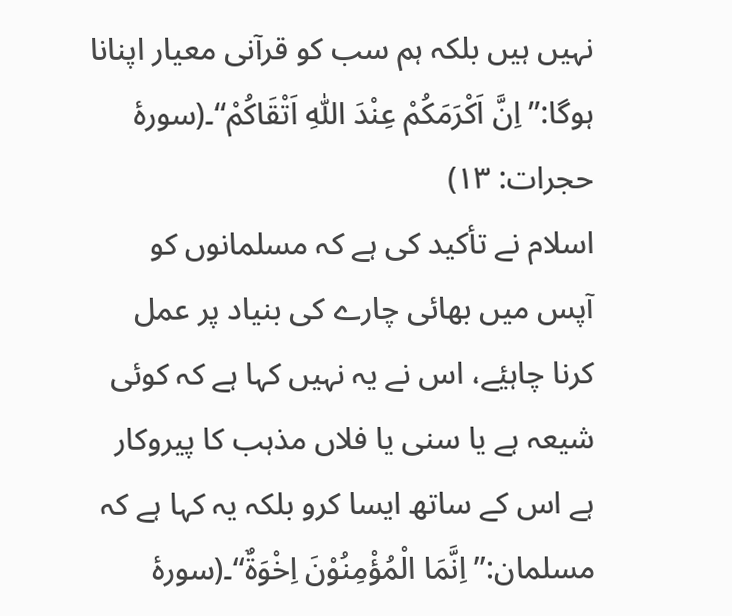نہیں ہیں بلکہ ہم سب کو قرآنی معیار اپنانا ہوگا:’’اِنَّ اَکْرَمَکُمْ عِنْدَ اللّٰہِ اَتْقَاکُمْ‘‘۔(سورۂ حجرات: ۱۳)
اسلام نے تأکید کی ہے کہ مسلمانوں کو آپس میں بھائی چارے کی بنیاد پر عمل کرنا چاہیٔے، اس نے یہ نہیں کہا ہے کہ کوئی شیعہ ہے یا سنی یا فلاں مذہب کا پیروکار ہے اس کے ساتھ ایسا کرو بلکہ یہ کہا ہے کہ مسلمان:’’اِنَّمَا الْمُؤْمِنُوْنَ اِخْوَۃٌ‘‘۔(سورۂ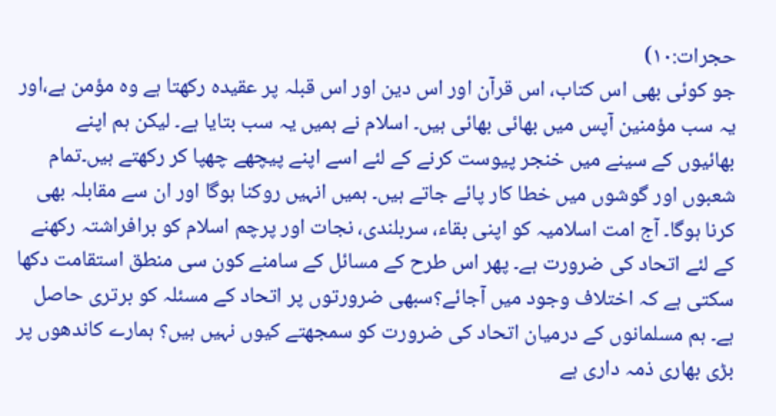حجرات:۱۰)
جو کوئی بھی اس کتاب، اس قرآن اور اس دین اور اس قبلہ پر عقیدہ رکھتا ہے وہ مؤمن ہے،اور یہ سب مؤمنین آپس میں بھائی بھائی ہیں۔ اسلام نے ہمیں یہ سب بتایا ہے۔ لیکن ہم اپنے بھائیوں کے سینے میں خنجر پیوست کرنے کے لئے اسے اپنے پیچھے چھپا کر رکھتے ہیں۔تمام شعبوں اور گوشوں میں خطا کار پائے جاتے ہیں۔ ہمیں انہیں روکنا ہوگا اور ان سے مقابلہ بھی کرنا ہوگا۔ آج امت اسلامیہ کو اپنی بقاء، سربلندی، نجات اور پرچم اسلام کو برافراشتہ رکھنے کے لئے اتحاد کی ضرورت ہے۔ پھر اس طرح کے مسائل کے سامنے کون سی منطق استقامت دکھا سکتی ہے کہ اختلاف وجود میں آجائے؟سبھی ضرورتوں پر اتحاد کے مسئلہ کو برتری حاصل ہے۔ ہم مسلمانوں کے درمیان اتحاد کی ضرورت کو سمجھتے کیوں نہیں ہیں؟ ہمارے کاندھوں پر بڑی بھاری ذمہ داری ہے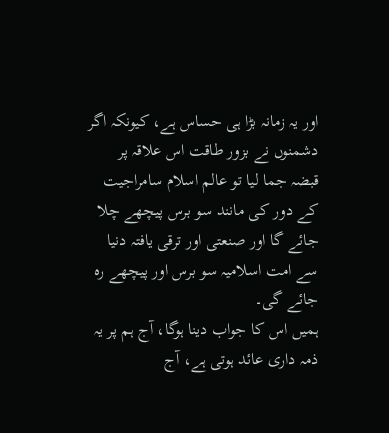اور یہ زمانہ بڑا ہی حساس ہے، کیونکہ اگر دشمنوں نے بزور طاقت اس علاقہ پر قبضہ جما لیا تو عالم اسلام سامراجیت کے دور کی مانند سو برس پیچھے چلا جائے گا اور صنعتی اور ترقی یافتہ دنیا سے امت اسلامیہ سو برس اور پیچھے رہ جائے گی۔
ہمیں اس کا جواب دینا ہوگا، آج ہم پر یہ ذمہ داری عائد ہوتی ہے، آج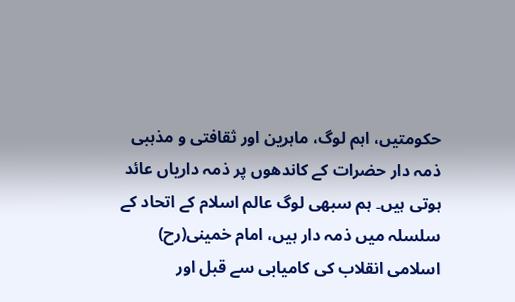حکومتیں، اہم لوگ، ماہرین اور ثقافتی و مذہبی ذمہ دار حضرات کے کاندھوں پر ذمہ داریاں عائد ہوتی ہیں۔ ہم سبھی لوگ عالم اسلام کے اتحاد کے سلسلہ میں ذمہ دار ہیں، امام خمینی(رح) اسلامی انقلاب کی کامیابی سے قبل اور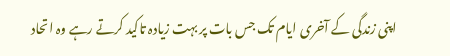اپنی زندگی کے آخری ایام تک جس بات پر بہت زیادہ تاکید کرتے رہے وہ اتحاد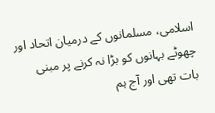اسلامی، مسلمانوں کے درمیان اتحاد اور چھوٹے بہانوں کو بڑا نہ کرنے پر مبنی بات تھی اور آج ہم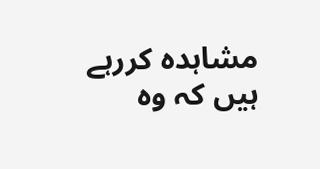مشاہدہ کررہے ہیں کہ وہ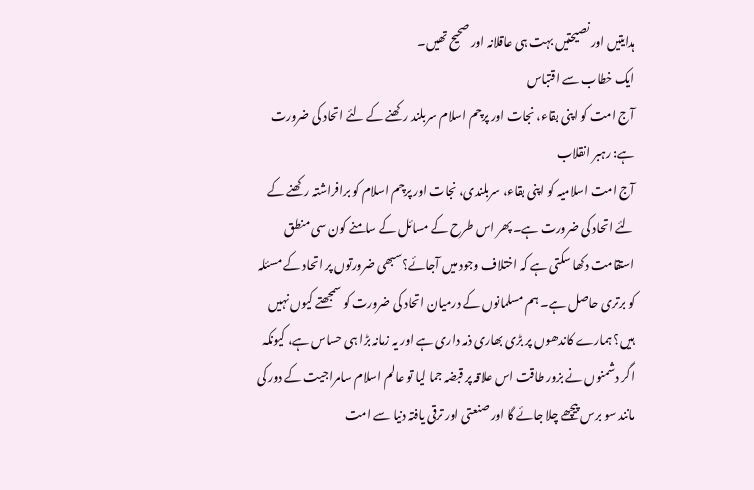ہدایتیں اور نصیحتیں بہت ہی عاقلانہ اور صحیح تھیں۔
ایک خطاب سے اقتباس
آج امت کو اپنی بقاء، نجات اور پرچم اسلام سربلند رکھنے کے لئے اتحاد کی ضرورت ہے: رہبر انقلاب
آج امت اسلامیہ کو اپنی بقاء، سربلندی، نجات اور پرچم اسلام کو برافراشتہ رکھنے کے لئے اتحاد کی ضرورت ہے۔ پھر اس طرح کے مسائل کے سامنے کون سی منطق استقامت دکھا سکتی ہے کہ اختلاف وجود میں آجائے؟سبھی ضرورتوں پر اتحاد کے مسئلہ کو برتری حاصل ہے۔ ہم مسلمانوں کے درمیان اتحاد کی ضرورت کو سمجھتے کیوں نہیں ہیں؟ ہمارے کاندھوں پر بڑی بھاری ذمہ داری ہے اور یہ زمانہ بڑا ہی حساس ہے، کیونکہ اگر دشمنوں نے بزور طاقت اس علاقہ پر قبضہ جما لیا تو عالم اسلام سامراجیت کے دور کی مانند سو برس پیچھے چلا جائے گا اور صنعتی اور ترقی یافتہ دنیا سے امت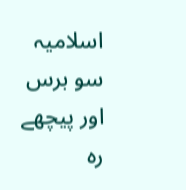اسلامیہ سو برس اور پیچھے رہ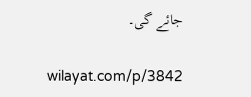جائے گی۔

wilayat.com/p/3842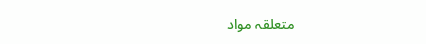متعلقہ مواد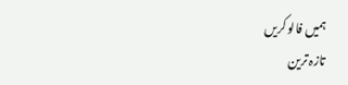ہمیں فالو کریں
تازہ ترین